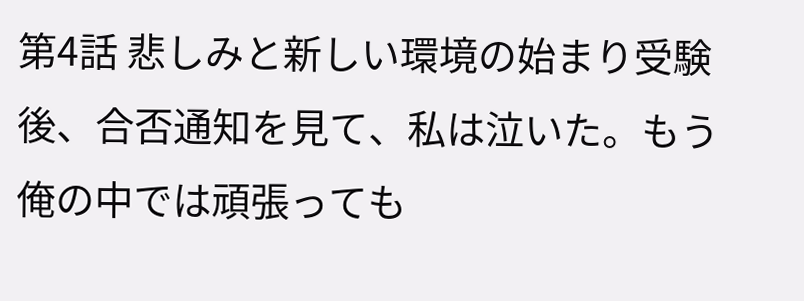第4話 悲しみと新しい環境の始まり受験後、合否通知を見て、私は泣いた。もう俺の中では頑張っても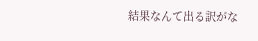結果なんて出る訳がな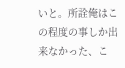いと。所詮俺はこの程度の事しか出来なかった、こ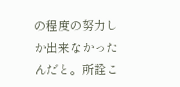の程度の努力しか出来なかったんだと。所詮こ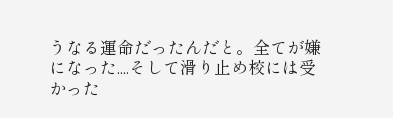うなる運命だったんだと。全てが嫌になった....そして滑り止め校には受かった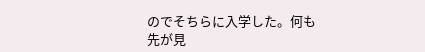のでそちらに入学した。何も先が見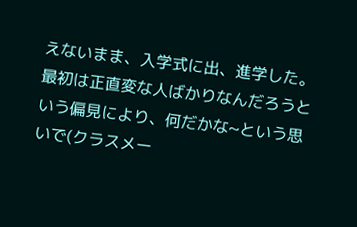えないまま、入学式に出、進学した。最初は正直変な人ばかりなんだろうという偏見により、何だかな~という思いで(クラスメー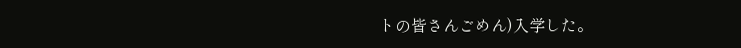トの皆さんごめん)入学した。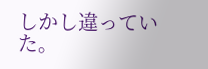しかし違っていた。